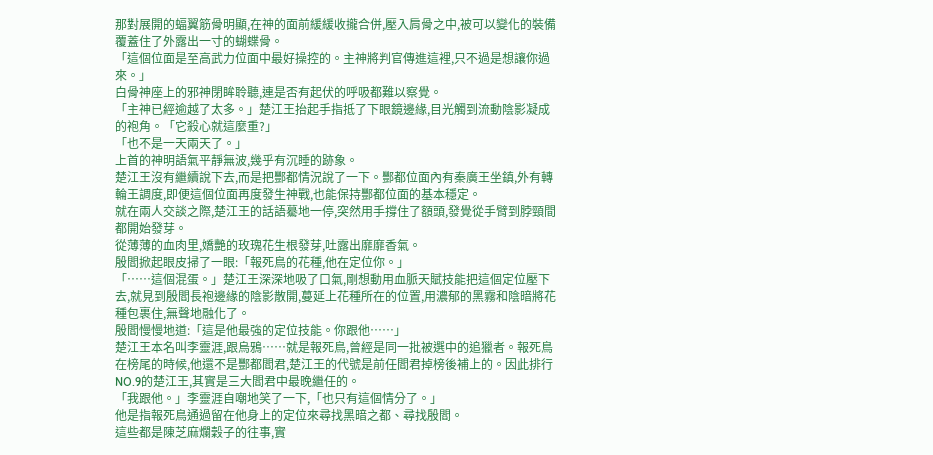那對展開的蝠翼筋骨明顯,在神的面前緩緩收攏合併,壓入肩骨之中,被可以變化的裝備覆蓋住了外露出一寸的蝴蝶骨。
「這個位面是至高武力位面中最好操控的。主神將判官傳進這裡,只不過是想讓你過來。」
白骨神座上的邪神閉眸聆聽,連是否有起伏的呼吸都難以察覺。
「主神已經逾越了太多。」楚江王抬起手指抵了下眼鏡邊緣,目光觸到流動陰影凝成的袍角。「它殺心就這麼重?」
「也不是一天兩天了。」
上首的神明語氣平靜無波,幾乎有沉睡的跡象。
楚江王沒有繼續說下去,而是把酆都情況說了一下。酆都位面內有秦廣王坐鎮,外有轉輪王調度,即便這個位面再度發生神戰,也能保持酆都位面的基本穩定。
就在兩人交談之際,楚江王的話語驀地一停,突然用手撐住了額頭,發覺從手臂到脖頸間都開始發芽。
從薄薄的血肉里,嬌艷的玫瑰花生根發芽,吐露出靡靡香氣。
殷閻掀起眼皮掃了一眼:「報死鳥的花種,他在定位你。」
「……這個混蛋。」楚江王深深地吸了口氣,剛想動用血脈天賦技能把這個定位壓下去,就見到殷閻長袍邊緣的陰影散開,蔓延上花種所在的位置,用濃郁的黑霧和陰暗將花種包裹住,無聲地融化了。
殷閻慢慢地道:「這是他最強的定位技能。你跟他……」
楚江王本名叫李靈涯,跟烏鴉……就是報死鳥,曾經是同一批被選中的追獵者。報死鳥在榜尾的時候,他還不是酆都閻君,楚江王的代號是前任閻君掉榜後補上的。因此排行NO.9的楚江王,其實是三大閻君中最晚繼任的。
「我跟他。」李靈涯自嘲地笑了一下,「也只有這個情分了。」
他是指報死鳥通過留在他身上的定位來尋找黑暗之都、尋找殷閻。
這些都是陳芝麻爛穀子的往事,實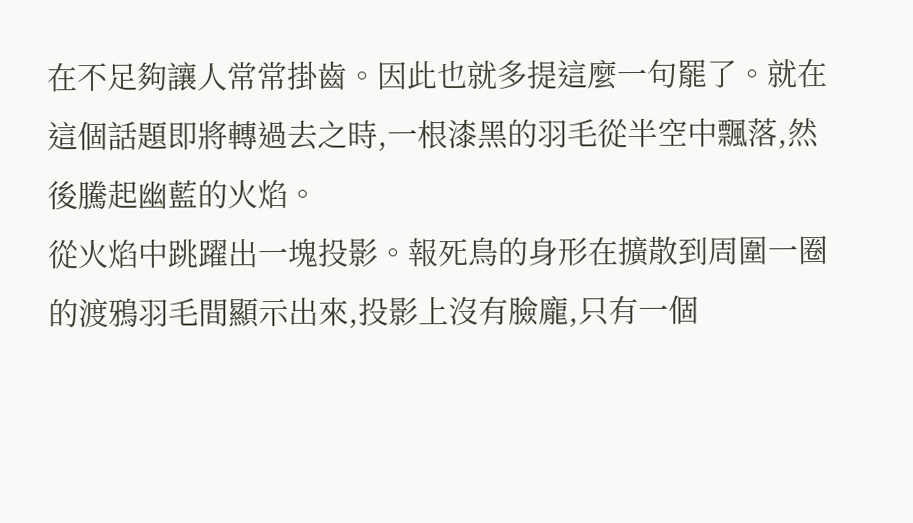在不足夠讓人常常掛齒。因此也就多提這麼一句罷了。就在這個話題即將轉過去之時,一根漆黑的羽毛從半空中飄落,然後騰起幽藍的火焰。
從火焰中跳躍出一塊投影。報死鳥的身形在擴散到周圍一圈的渡鴉羽毛間顯示出來,投影上沒有臉龐,只有一個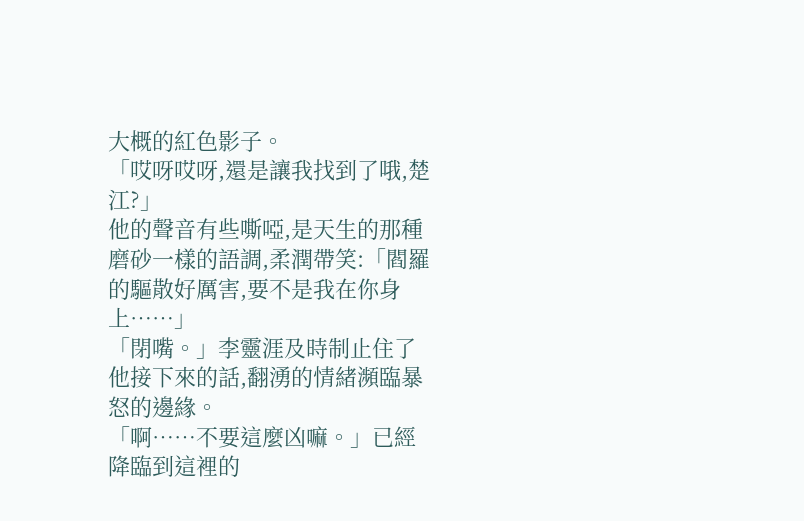大概的紅色影子。
「哎呀哎呀,還是讓我找到了哦,楚江?」
他的聲音有些嘶啞,是天生的那種磨砂一樣的語調,柔潤帶笑:「閻羅的驅散好厲害,要不是我在你身上……」
「閉嘴。」李靈涯及時制止住了他接下來的話,翻湧的情緒瀕臨暴怒的邊緣。
「啊……不要這麼凶嘛。」已經降臨到這裡的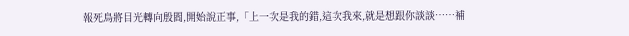報死鳥將目光轉向殷閻,開始說正事,「上一次是我的錯,這次我來,就是想跟你談談……補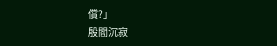償?」
殷閻沉寂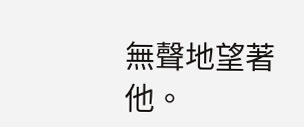無聲地望著他。